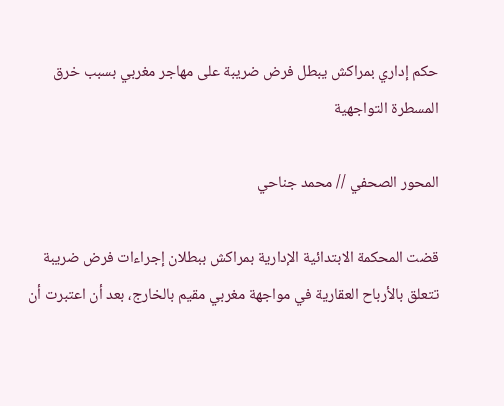حكم إداري بمراكش يبطل فرض ضريبة على مهاجر مغربي بسبب خرق المسطرة التواجهية

المحور الصحفي // محمد جناحي

قضت المحكمة الابتدائية الإدارية بمراكش ببطلان إجراءات فرض ضريبة تتعلق بالأرباح العقارية في مواجهة مغربي مقيم بالخارج، بعد أن اعتبرت أن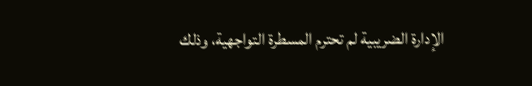الإدارة الضريبية لم تحترم المسطرة التواجهية، وذلك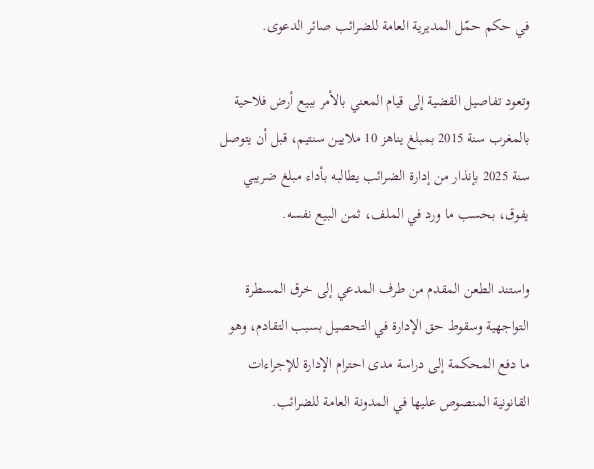في حكم حمّل المديرية العامة للضرائب صائر الدعوى.

وتعود تفاصيل القضية إلى قيام المعني بالأمر ببيع أرض فلاحية بالمغرب سنة 2015 بمبلغ يناهز 10 ملايين سنتيم، قبل أن يتوصل سنة 2025 بإنذار من إدارة الضرائب يطالبه بأداء مبلغ ضريبي يفوق، بحسب ما ورد في الملف، ثمن البيع نفسه.

واستند الطعن المقدم من طرف المدعي إلى خرق المسطرة التواجهية وسقوط حق الإدارة في التحصيل بسبب التقادم، وهو ما دفع المحكمة إلى دراسة مدى احترام الإدارة للإجراءات القانونية المنصوص عليها في المدونة العامة للضرائب.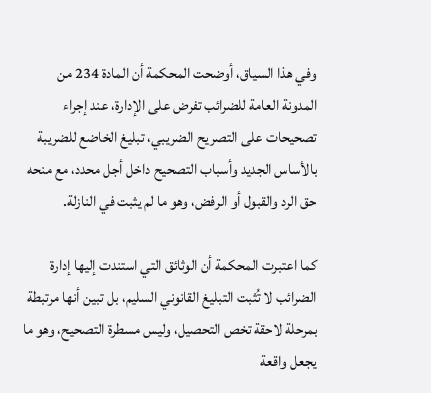وفي هذا السياق، أوضحت المحكمة أن المادة 234 من المدونة العامة للضرائب تفرض على الإدارة، عند إجراء تصحيحات على التصريح الضريبي، تبليغ الخاضع للضريبة بالأساس الجديد وأسباب التصحيح داخل أجل محدد، مع منحه حق الرد والقبول أو الرفض، وهو ما لم يثبت في النازلة.

كما اعتبرت المحكمة أن الوثائق التي استندت إليها إدارة الضرائب لا تُثبت التبليغ القانوني السليم، بل تبين أنها مرتبطة بمرحلة لاحقة تخص التحصيل، وليس مسطرة التصحيح، وهو ما يجعل واقعة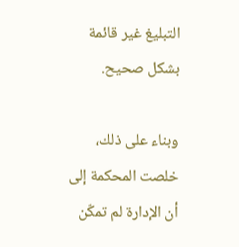التبليغ غير قائمة بشكل صحيح.

وبناء على ذلك، خلصت المحكمة إلى أن الإدارة لم تمكّن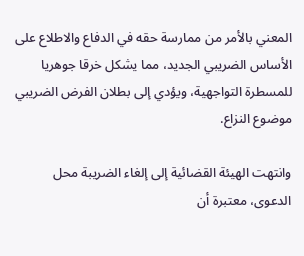المعني بالأمر من ممارسة حقه في الدفاع والاطلاع على الأساس الضريبي الجديد، مما يشكل خرقا جوهريا للمسطرة التواجهية، ويؤدي إلى بطلان الفرض الضريبي موضوع النزاع.

وانتهت الهيئة القضائية إلى إلغاء الضريبة محل الدعوى، معتبرة أن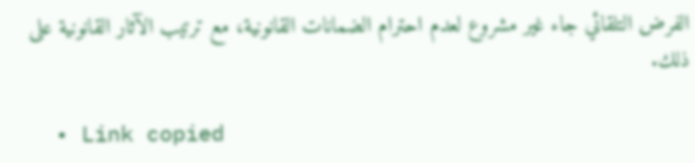الفرض التلقائي جاء غير مشروع لعدم احترام الضمانات القانونية، مع ترتيب الآثار القانونية على ذلك.

  • Link copied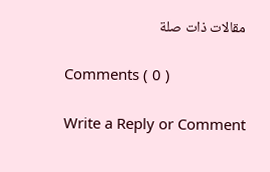مقالات ذات صلة

Comments ( 0 )

Write a Reply or Comment